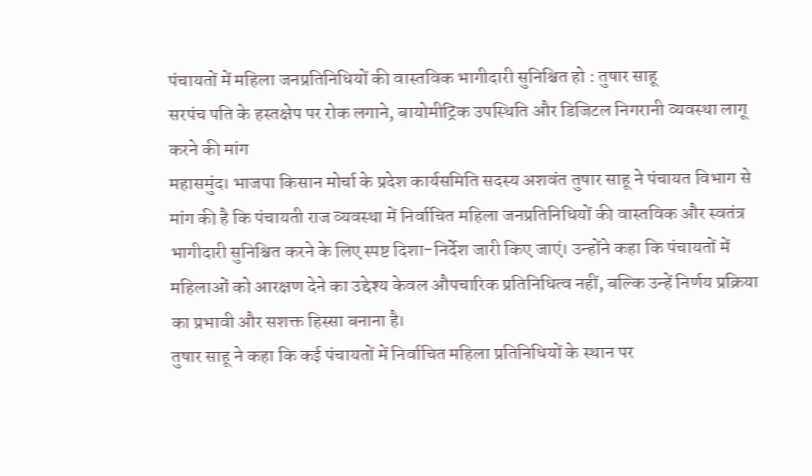पंचायतों में महिला जनप्रतिनिधियों की वास्तविक भागीदारी सुनिश्चित हो : तुषार साहू
सरपंच पति के हस्तक्षेप पर रोक लगाने, बायोमीट्रिक उपस्थिति और डिजिटल निगरानी व्यवस्था लागू करने की मांग
महासमुंद। भाजपा किसान मोर्चा के प्रदेश कार्यसमिति सदस्य अशवंत तुषार साहू ने पंचायत विभाग से मांग की है कि पंचायती राज व्यवस्था में निर्वाचित महिला जनप्रतिनिधियों की वास्तविक और स्वतंत्र भागीदारी सुनिश्चित करने के लिए स्पष्ट दिशा-निर्देश जारी किए जाएं। उन्होंने कहा कि पंचायतों में महिलाओं को आरक्षण देने का उद्देश्य केवल औपचारिक प्रतिनिधित्व नहीं, बल्कि उन्हें निर्णय प्रक्रिया का प्रभावी और सशक्त हिस्सा बनाना है।
तुषार साहू ने कहा कि कई पंचायतों में निर्वाचित महिला प्रतिनिधियों के स्थान पर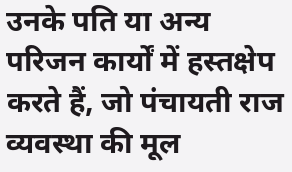उनके पति या अन्य परिजन कार्यों में हस्तक्षेप करते हैं, जो पंचायती राज व्यवस्था की मूल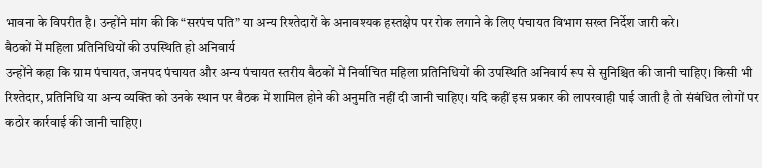भावना के विपरीत है। उन्होंने मांग की कि “सरपंच पति” या अन्य रिश्तेदारों के अनावश्यक हस्तक्षेप पर रोक लगाने के लिए पंचायत विभाग सख्त निर्देश जारी करे।
बैठकों में महिला प्रतिनिधियों की उपस्थिति हो अनिवार्य
उन्होंने कहा कि ग्राम पंचायत, जनपद पंचायत और अन्य पंचायत स्तरीय बैठकों में निर्वाचित महिला प्रतिनिधियों की उपस्थिति अनिवार्य रूप से सुनिश्चित की जानी चाहिए। किसी भी रिश्तेदार, प्रतिनिधि या अन्य व्यक्ति को उनके स्थान पर बैठक में शामिल होने की अनुमति नहीं दी जानी चाहिए। यदि कहीं इस प्रकार की लापरवाही पाई जाती है तो संबंधित लोगों पर कठोर कार्रवाई की जानी चाहिए।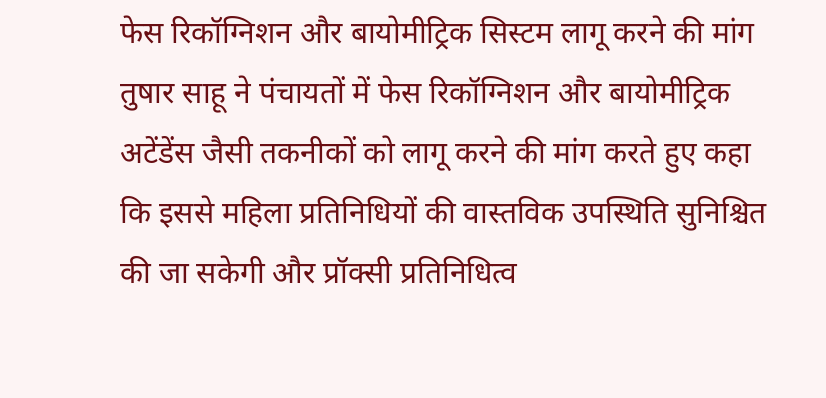फेस रिकॉग्निशन और बायोमीट्रिक सिस्टम लागू करने की मांग
तुषार साहू ने पंचायतों में फेस रिकॉग्निशन और बायोमीट्रिक अटेंडेंस जैसी तकनीकों को लागू करने की मांग करते हुए कहा कि इससे महिला प्रतिनिधियों की वास्तविक उपस्थिति सुनिश्चित की जा सकेगी और प्रॉक्सी प्रतिनिधित्व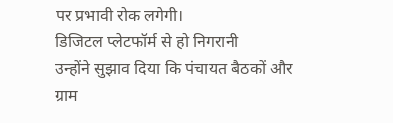पर प्रभावी रोक लगेगी।
डिजिटल प्लेटफॉर्म से हो निगरानी
उन्होंने सुझाव दिया कि पंचायत बैठकों और ग्राम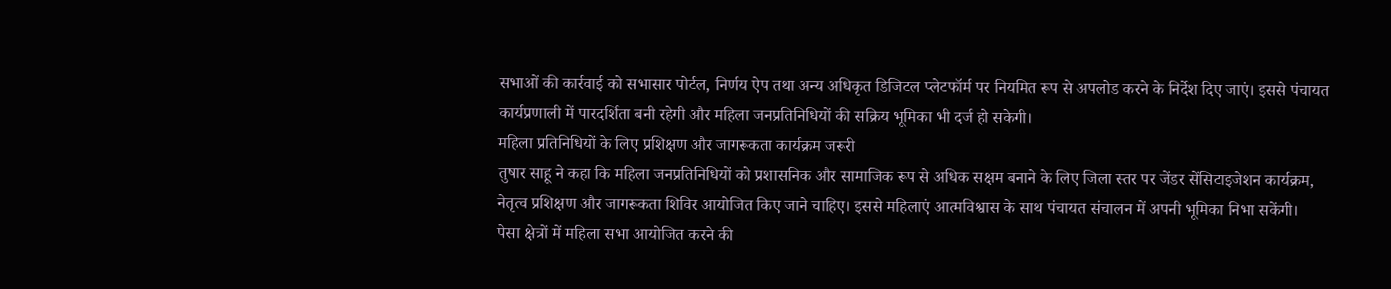सभाओं की कार्रवाई को सभासार पोर्टल, निर्णय ऐप तथा अन्य अधिकृत डिजिटल प्लेटफॉर्म पर नियमित रूप से अपलोड करने के निर्देश दिए जाएं। इससे पंचायत कार्यप्रणाली में पारदर्शिता बनी रहेगी और महिला जनप्रतिनिधियों की सक्रिय भूमिका भी दर्ज हो सकेगी।
महिला प्रतिनिधियों के लिए प्रशिक्षण और जागरूकता कार्यक्रम जरूरी
तुषार साहू ने कहा कि महिला जनप्रतिनिधियों को प्रशासनिक और सामाजिक रूप से अधिक सक्षम बनाने के लिए जिला स्तर पर जेंडर सेंसिटाइजेशन कार्यक्रम, नेतृत्व प्रशिक्षण और जागरूकता शिविर आयोजित किए जाने चाहिए। इससे महिलाएं आत्मविश्वास के साथ पंचायत संचालन में अपनी भूमिका निभा सकेंगी।
पेसा क्षेत्रों में महिला सभा आयोजित करने की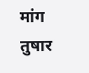मांग
तुषार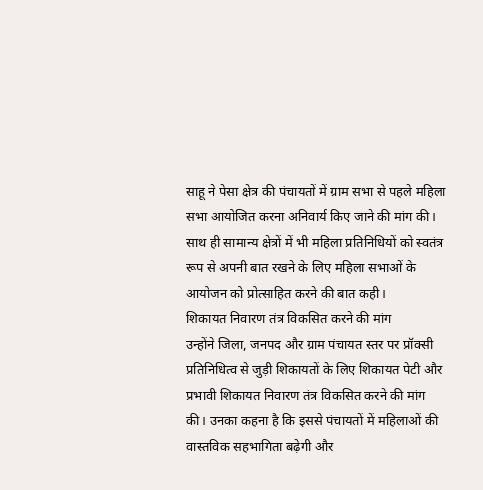साहू ने पेसा क्षेत्र की पंचायतों में ग्राम सभा से पहले महिला सभा आयोजित करना अनिवार्य किए जाने की मांग की। साथ ही सामान्य क्षेत्रों में भी महिला प्रतिनिधियों को स्वतंत्र रूप से अपनी बात रखने के लिए महिला सभाओं के आयोजन को प्रोत्साहित करने की बात कही।
शिकायत निवारण तंत्र विकसित करने की मांग
उन्होंने जिला, जनपद और ग्राम पंचायत स्तर पर प्रॉक्सी प्रतिनिधित्व से जुड़ी शिकायतों के लिए शिकायत पेटी और प्रभावी शिकायत निवारण तंत्र विकसित करने की मांग की। उनका कहना है कि इससे पंचायतों में महिलाओं की वास्तविक सहभागिता बढ़ेगी और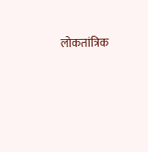लोकतांत्रिक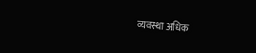व्यवस्था अधिक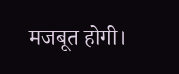मजबूत होगी।